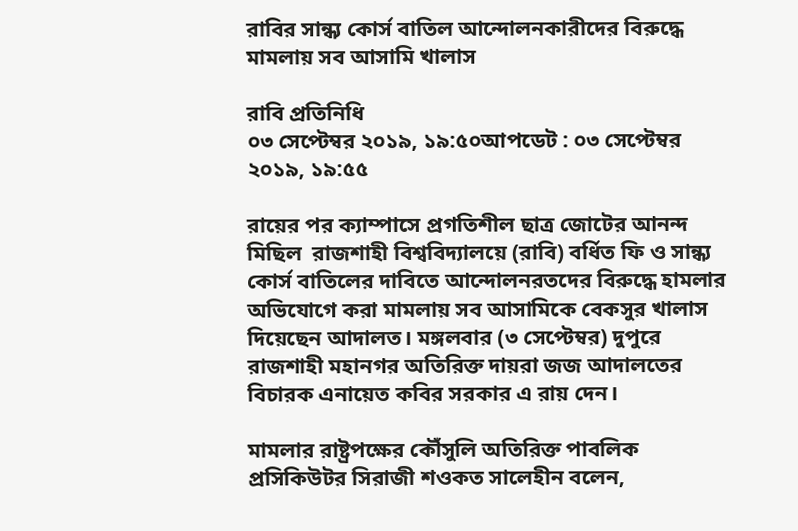রাবির সান্ধ্য কোর্স বাতিল আন্দোলনকারীদের বিরুদ্ধে মামলায় সব আসামি খালাস

রাবি প্রতিনিধি
০৩ সেপ্টেম্বর ২০১৯, ১৯:৫০আপডেট : ০৩ সেপ্টেম্বর ২০১৯, ১৯:৫৫

রায়ের পর ক্যাম্পাসে প্রগতিশীল ছাত্র জোটের আনন্দ মিছিল  রাজশাহী বিশ্ববিদ্যালয়ে (রাবি) বর্ধিত ফি ও সান্ধ্য কোর্স বাতিলের দাবিতে আন্দোলনরতদের বিরুদ্ধে হামলার অভিযোগে করা মামলায় সব আসামিকে বেকসুর খালাস দিয়েছেন আদালত। মঙ্গলবার (৩ সেপ্টেম্বর) দুপুরে রাজশাহী মহানগর অতিরিক্ত দায়রা জজ আদালতের বিচারক এনায়েত কবির সরকার এ রায় দেন।

মামলার রাষ্ট্রপক্ষের কৌঁসুলি অতিরিক্ত পাবলিক প্রসিকিউটর সিরাজী শওকত সালেহীন বলেন,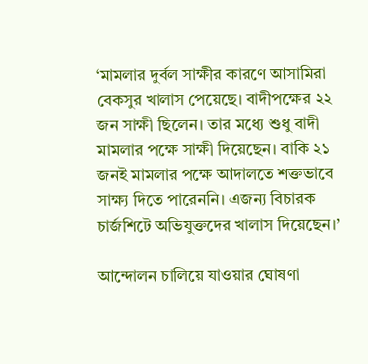‘মামলার দুর্বল সাক্ষীর কারণে আসামিরা বেকসুর খালাস পেয়েছে। বাদীপক্ষের ২২ জন সাক্ষী ছিলেন। তার মধ্যে শুধু বাদী মামলার পক্ষে সাক্ষী দিয়েছেন। বাকি ২১ জনই মামলার পক্ষে আদালতে শক্তভাবে সাক্ষ্য দিতে পারেননি। এজন্য বিচারক চার্জশিটে অভিযুক্তদের খালাস দিয়েছেন।’

আন্দোলন চালিয়ে যাওয়ার ঘোষণা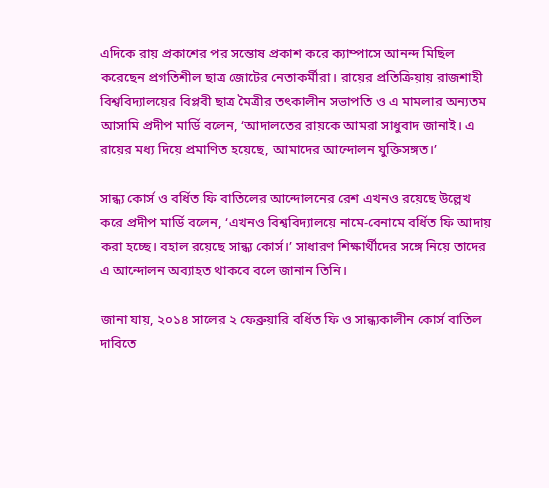এদিকে রায় প্রকাশের পর সন্তোষ প্রকাশ করে ক্যাম্পাসে আনন্দ মিছিল করেছেন প্রগতিশীল ছাত্র জোটের নেতাকর্মীরা। রায়ের প্রতিক্রিয়ায় রাজশাহী বিশ্ববিদ্যালয়ের বিপ্লবী ছাত্র মৈত্রীর তৎকালীন সভাপতি ও এ মামলার অন্যতম আসামি প্রদীপ মার্ডি বলেন, ‘আদালতের রায়কে আমরা সাধুবাদ জানাই। এ রায়ের মধ্য দিয়ে প্রমাণিত হয়েছে, আমাদের আন্দোলন যুক্তিসঙ্গত।’

সান্ধ্য কোর্স ও বর্ধিত ফি বাতিলের আন্দোলনের রেশ এখনও রয়েছে উল্লেখ করে প্রদীপ মার্ডি বলেন, ‘এখনও বিশ্ববিদ্যালয়ে নামে-বেনামে বর্ধিত ফি আদায় করা হচ্ছে। বহাল রয়েছে সান্ধ্য কোর্স।’ সাধারণ শিক্ষার্থীদের সঙ্গে নিয়ে তাদের এ আন্দোলন অব্যাহত থাকবে বলে জানান তিনি।

জানা যায়, ২০১৪ সালের ২ ফেব্রুয়ারি বর্ধিত ফি ও সান্ধ্যকালীন কোর্স বাতিল দাবিতে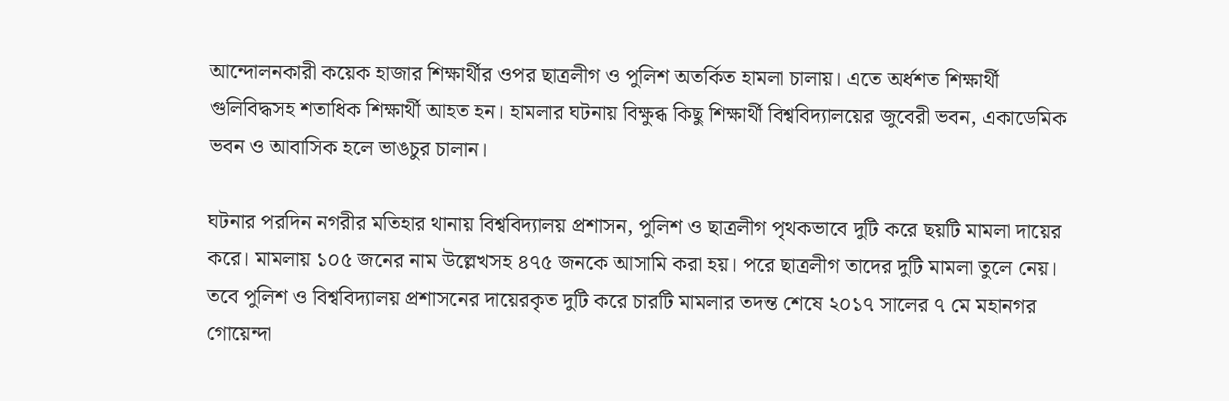আন্দোলনকারী কয়েক হাজার শিক্ষার্থীর ওপর ছাত্রলীগ ও পুলিশ অতর্কিত হামলা চালায়। এতে অর্ধশত শিক্ষার্থী গুলিবিদ্ধসহ শতাধিক শিক্ষার্থী আহত হন। হামলার ঘটনায় বিক্ষুব্ধ কিছু শিক্ষার্থী বিশ্ববিদ্যালয়ের জুবেরী ভবন, একাডেমিক ভবন ও আবাসিক হলে ভাঙচুর চালান।

ঘটনার পরদিন নগরীর মতিহার থানায় বিশ্ববিদ্যালয় প্রশাসন, পুলিশ ও ছাত্রলীগ পৃথকভাবে দুটি করে ছয়টি মামলা দায়ের করে। মামলায় ১০৫ জনের নাম উল্লেখসহ ৪৭৫ জনকে আসামি করা হয়। পরে ছাত্রলীগ তাদের দুটি মামলা তুলে নেয়। তবে পুলিশ ও বিশ্ববিদ্যালয় প্রশাসনের দায়েরকৃত দুটি করে চারটি মামলার তদন্ত শেষে ২০১৭ সালের ৭ মে মহানগর গোয়েন্দা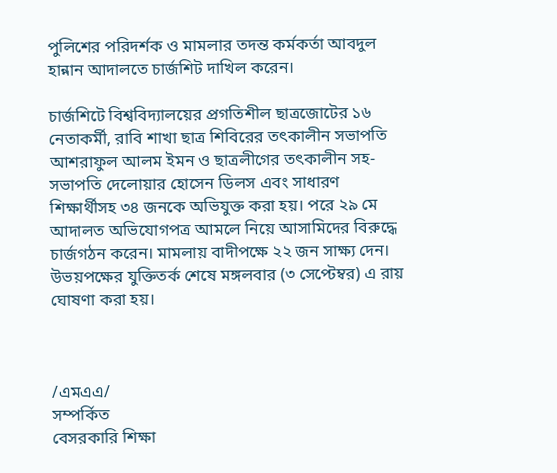পুলিশের পরিদর্শক ও মামলার তদন্ত কর্মকর্তা আবদুল হান্নান আদালতে চার্জশিট দাখিল করেন।

চার্জশিটে বিশ্ববিদ্যালয়ের প্রগতিশীল ছাত্রজোটের ১৬ নেতাকর্মী, রাবি শাখা ছাত্র শিবিরের তৎকালীন সভাপতি আশরাফুল আলম ইমন ও ছাত্রলীগের তৎকালীন সহ-সভাপতি দেলোয়ার হোসেন ডিলস এবং সাধারণ শিক্ষার্থীসহ ৩৪ জনকে অভিযুক্ত করা হয়। পরে ২৯ মে আদালত অভিযোগপত্র আমলে নিয়ে আসামিদের বিরুদ্ধে চার্জগঠন করেন। মামলায় বাদীপক্ষে ২২ জন সাক্ষ্য দেন। উভয়পক্ষের যুক্তিতর্ক শেষে মঙ্গলবার (৩ সেপ্টেম্বর) এ রায় ঘোষণা করা হয়।



/এমএএ/
সম্পর্কিত
বেসরকারি শিক্ষা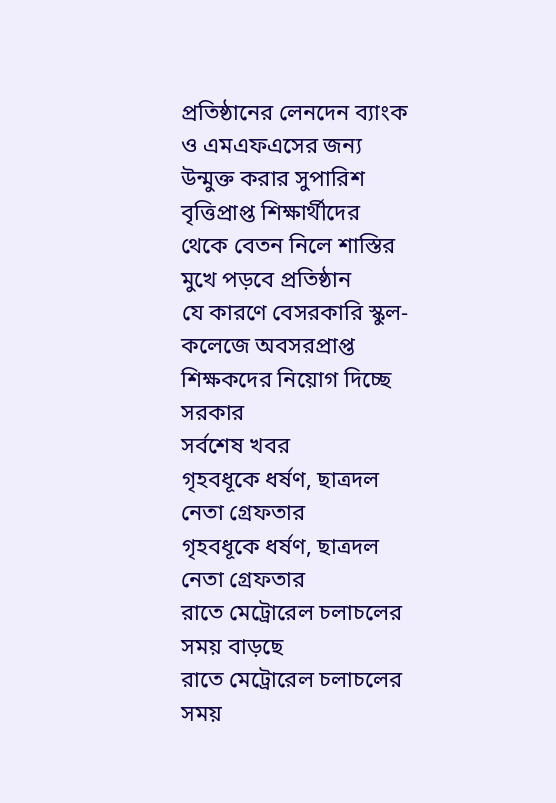প্রতিষ্ঠানের লেনদেন ব্যাংক ও এমএফএসের জন্য উন্মুক্ত করার সুপারিশ
বৃত্তিপ্রাপ্ত শিক্ষার্থীদের থেকে বেতন নিলে শাস্তির মুখে পড়বে প্রতিষ্ঠান
যে কারণে বেসরকারি স্কুল-কলেজে অবসরপ্রাপ্ত শিক্ষকদের নিয়োগ দিচ্ছে সরকার
সর্বশেষ খবর
গৃহবধূকে ধর্ষণ, ছাত্রদল নেতা গ্রেফতার
গৃহবধূকে ধর্ষণ, ছাত্রদল নেতা গ্রেফতার
রাতে মেট্রোরেল চলাচলের সময় বাড়ছে
রাতে মেট্রোরেল চলাচলের সময়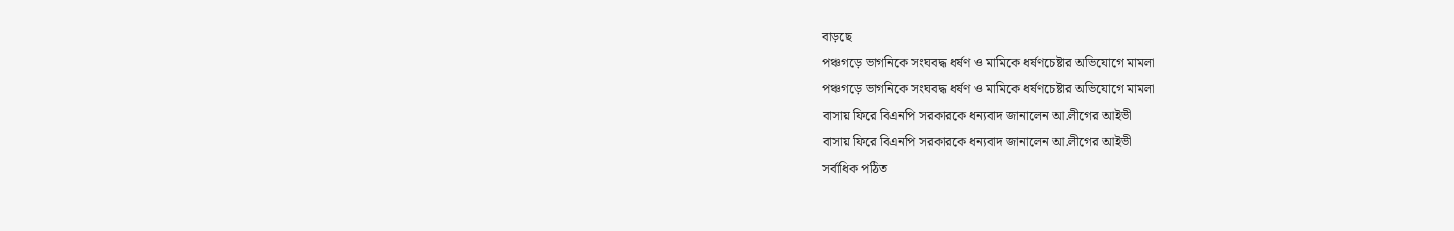বাড়ছে
পঞ্চগড়ে ভাগনিকে সংঘবদ্ধ ধর্ষণ ও মামিকে ধর্ষণচেষ্টার অভিযোগে মামলা
পঞ্চগড়ে ভাগনিকে সংঘবদ্ধ ধর্ষণ ও মামিকে ধর্ষণচেষ্টার অভিযোগে মামলা
বাসায় ফিরে বিএনপি সরকারকে ধন্যবাদ জানালেন আ.লীগের আইভী
বাসায় ফিরে বিএনপি সরকারকে ধন্যবাদ জানালেন আ.লীগের আইভী
সর্বাধিক পঠিত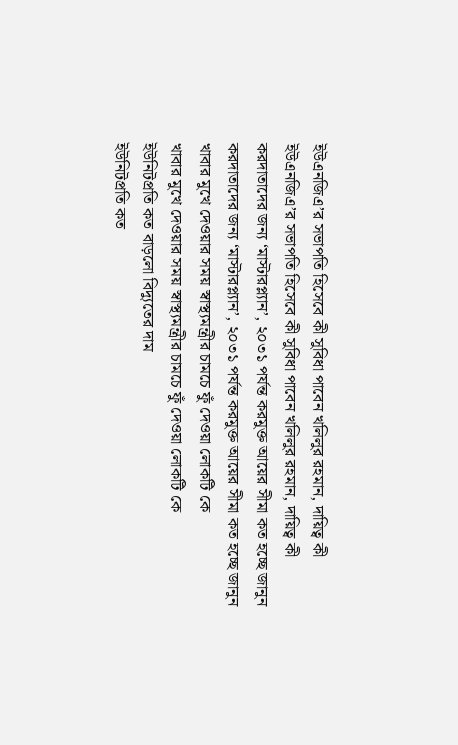ইউএনজিএ’র সভাপতি হিসেবে কী সুবিধা পাবেন খলিলুর রহমান, দায়িত্ব কী
ইউএনজিএ’র সভাপতি হিসেবে কী সুবিধা পাবেন খলিলুর রহমান, দায়িত্ব কী
করদাতাদের জন্য ‘মাস্টারপ্ল্যান’, ২০৩১ পর্যন্ত করমুক্ত আয়ের সীমা কত হচ্ছে জানুন
করদাতাদের জন্য ‘মাস্টারপ্ল্যান’, ২০৩১ পর্যন্ত করমুক্ত আয়ের সীমা কত হচ্ছে জানুন
খাবার মুখে দেওয়ার সময় স্বাস্থ্যমন্ত্রীর চামচে ফুঁ দেওয়া লোকটি কে
খাবার মুখে দেওয়ার সময় স্বাস্থ্যমন্ত্রীর চামচে ফুঁ দেওয়া লোকটি কে
ইউনিটপ্রতি কত বাড়লো বিদ্যুতের দাম
ইউনিটপ্রতি কত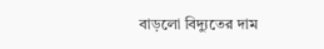বাড়লো বিদ্যুতের দাম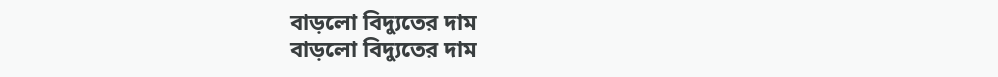বাড়লো বিদ্যুতের দাম
বাড়লো বিদ্যুতের দাম